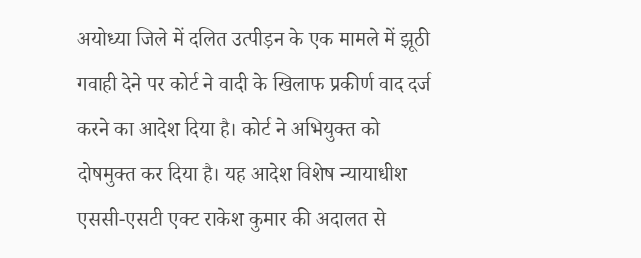अयोध्या जिले में दलित उत्पीड़न के एक मामले में झूठी गवाही देने पर कोर्ट ने वादी के खिलाफ प्रकीर्ण वाद दर्ज करने का आदेश दिया है। कोर्ट ने अभियुक्त को दोषमुक्त कर दिया है। यह आदेश विशेष न्यायाधीश एससी-एसटी एक्ट राकेश कुमार की अदालत से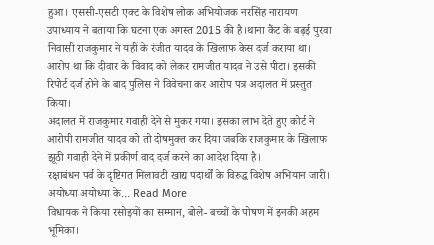हुआ। एससी-एसटी एक्ट के विशेष लोक अभियोजक नरसिंह नारायण उपाध्याय ने बताया कि घटना एक अगस्त 2015 की है।थाना कैंट के बढ़ई पुरवा निवासी राजकुमार ने यहीं के रंजीत यादव के खिलाफ केस दर्ज कराया था। आरोप था कि दीवार के विवाद को लेकर रामजीत यादव ने उसे पीटा। इसकी रिपोर्ट दर्ज होने के बाद पुलिस ने विवेचना कर आरोप पत्र अदालत में प्रस्तुत किया।
अदालत में राजकुमार गवाही देने से मुकर गया। इसका लाभ देते हुए कोर्ट ने आरोपी रामजीत यादव को तो दोषमुक्त कर दिया जबकि राजकुमार के खिलाफ झूठी गवाही देने में प्रकीर्ण वाद दर्ज करने का आदेश दिया है।
रक्षाबंधन पर्व के दृष्टिगत मिलावटी खाद्य पदार्थों के विरुद्ध विशेष अभियान जारी। अयोध्या अयोध्या के… Read More
विधायक ने किया रसोइयों का सम्मान, बोले- बच्चों के पोषण में इनकी अहम भूमिका।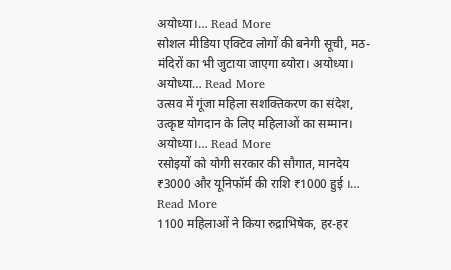अयोध्या।… Read More
सोशल मीडिया एक्टिव लोगों की बनेगी सूची, मठ-मंदिरों का भी जुटाया जाएगा ब्योरा। अयोध्या। अयोध्या… Read More
उत्सव में गूंजा महिला सशक्तिकरण का संदेश, उत्कृष्ट योगदान के लिए महिलाओं का सम्मान। अयोध्या।… Read More
रसोइयों को योगी सरकार की सौगात, मानदेय ₹3000 और यूनिफॉर्म की राशि ₹1000 हुई ।… Read More
1100 महिलाओं ने किया रुद्राभिषेक, हर-हर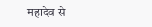महादेव से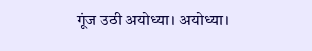गूंज उठी अयोध्या। अयोध्या।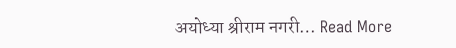अयोध्या श्रीराम नगरी… Read More